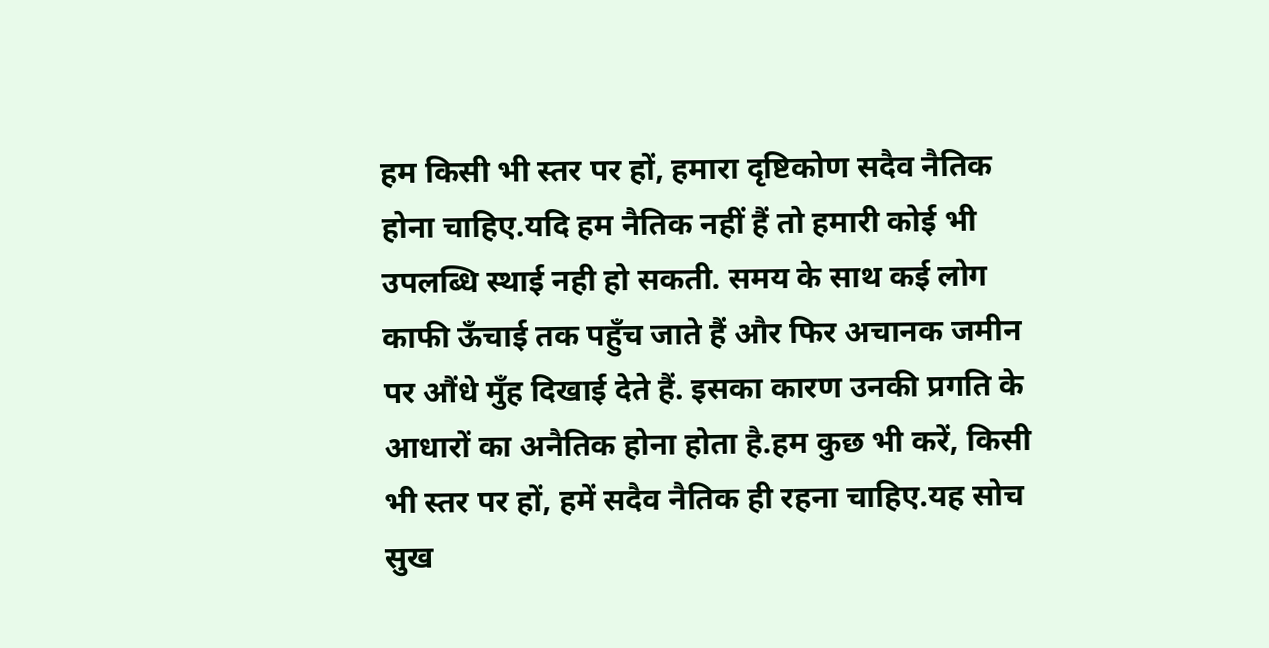हम किसी भी स्तर पर हों, हमारा दृष्टिकोण सदैव नैतिक होना चाहिए.यदि हम नैतिक नहीं हैं तो हमारी कोई भी उपलब्धि स्थाई नही हो सकती. समय के साथ कई लोग काफी ऊँचाई तक पहुँच जाते हैं और फिर अचानक जमीन पर औंधे मुँह दिखाई देते हैं. इसका कारण उनकी प्रगति के आधारों का अनैतिक होना होता है.हम कुछ भी करें, किसी भी स्तर पर हों, हमें सदैव नैतिक ही रहना चाहिए.यह सोच सुख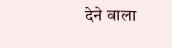देने वाला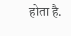होता है.